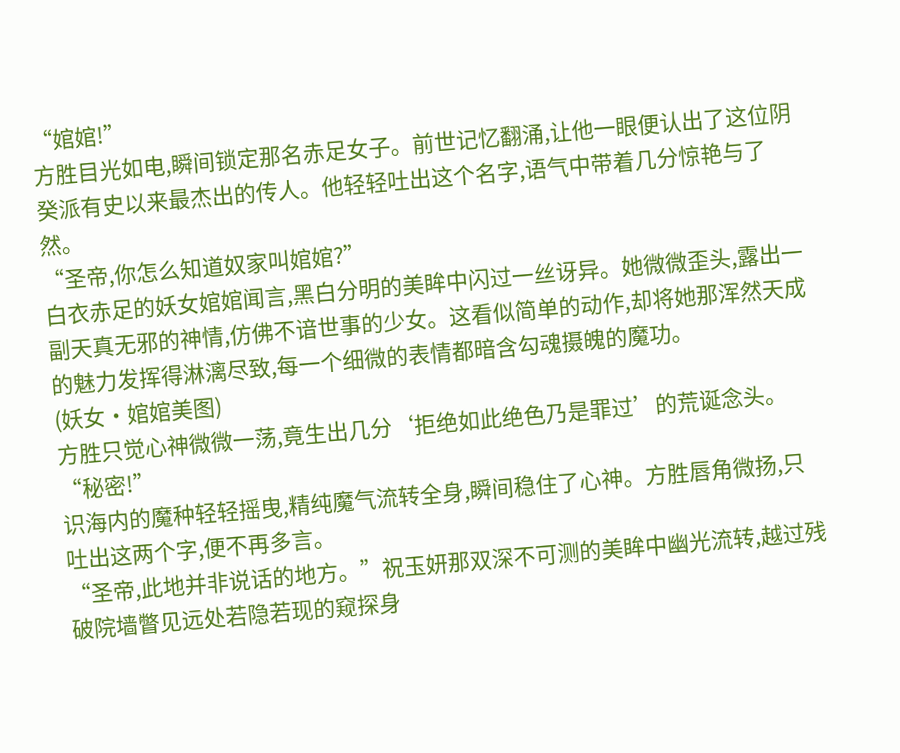“婠婠!”
方胜目光如电,瞬间锁定那名赤足女子。前世记忆翻涌,让他一眼便认出了这位阴癸派有史以来最杰出的传人。他轻轻吐出这个名字,语气中带着几分惊艳与了然。
“圣帝,你怎么知道奴家叫婠婠?”
白衣赤足的妖女婠婠闻言,黑白分明的美眸中闪过一丝讶异。她微微歪头,露出一副天真无邪的神情,仿佛不谙世事的少女。这看似简单的动作,却将她那浑然天成的魅力发挥得淋漓尽致,每一个细微的表情都暗含勾魂摄魄的魔功。
(妖女·婠婠美图)
方胜只觉心神微微一荡,竟生出几分‘拒绝如此绝色乃是罪过’的荒诞念头。
“秘密!”
识海内的魔种轻轻摇曳,精纯魔气流转全身,瞬间稳住了心神。方胜唇角微扬,只吐出这两个字,便不再多言。
“圣帝,此地并非说话的地方。”祝玉妍那双深不可测的美眸中幽光流转,越过残破院墙瞥见远处若隐若现的窥探身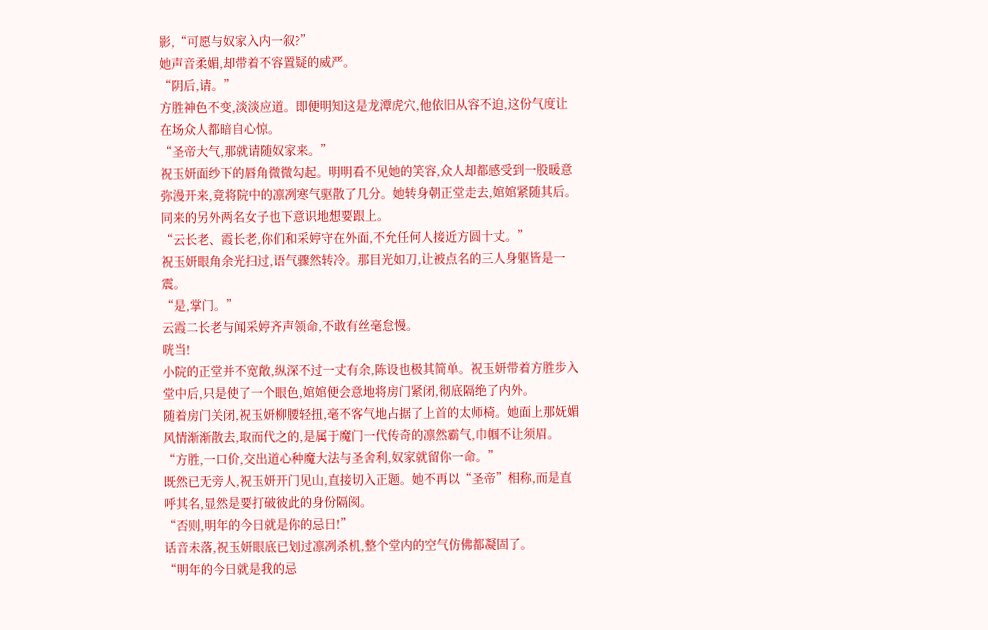影,“可愿与奴家入内一叙?”
她声音柔媚,却带着不容置疑的威严。
“阴后,请。”
方胜神色不变,淡淡应道。即便明知这是龙潭虎穴,他依旧从容不迫,这份气度让在场众人都暗自心惊。
“圣帝大气,那就请随奴家来。”
祝玉妍面纱下的唇角微微勾起。明明看不见她的笑容,众人却都感受到一股暖意弥漫开来,竟将院中的凛冽寒气驱散了几分。她转身朝正堂走去,婠婠紧随其后。同来的另外两名女子也下意识地想要跟上。
“云长老、霞长老,你们和采婷守在外面,不允任何人接近方圆十丈。”
祝玉妍眼角余光扫过,语气骤然转冷。那目光如刀,让被点名的三人身躯皆是一震。
“是,掌门。”
云霞二长老与闻采婷齐声领命,不敢有丝毫怠慢。
咣当!
小院的正堂并不宽敞,纵深不过一丈有余,陈设也极其简单。祝玉妍带着方胜步入堂中后,只是使了一个眼色,婠婠便会意地将房门紧闭,彻底隔绝了内外。
随着房门关闭,祝玉妍柳腰轻扭,毫不客气地占据了上首的太师椅。她面上那妩媚风情渐渐散去,取而代之的,是属于魔门一代传奇的凛然霸气,巾帼不让须眉。
“方胜,一口价,交出道心种魔大法与圣舍利,奴家就留你一命。”
既然已无旁人,祝玉妍开门见山,直接切入正题。她不再以“圣帝”相称,而是直呼其名,显然是要打破彼此的身份隔阂。
“否则,明年的今日就是你的忌日!”
话音未落,祝玉妍眼底已划过凛冽杀机,整个堂内的空气仿佛都凝固了。
“明年的今日就是我的忌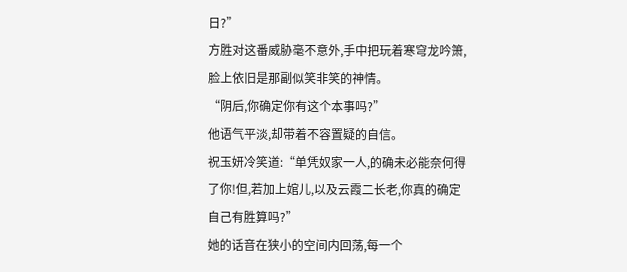日?”
方胜对这番威胁毫不意外,手中把玩着寒穹龙吟箫,脸上依旧是那副似笑非笑的神情。
“阴后,你确定你有这个本事吗?”
他语气平淡,却带着不容置疑的自信。
祝玉妍冷笑道:“单凭奴家一人,的确未必能奈何得了你!但,若加上婠儿,以及云霞二长老,你真的确定自己有胜算吗?”
她的话音在狭小的空间内回荡,每一个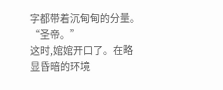字都带着沉甸甸的分量。
“圣帝。”
这时,婠婠开口了。在略显昏暗的环境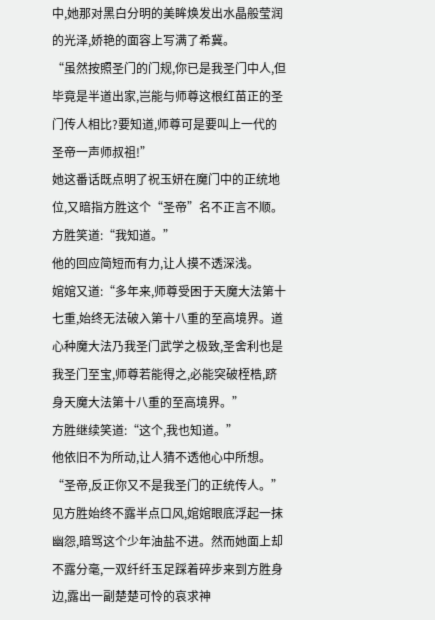中,她那对黑白分明的美眸焕发出水晶般莹润的光泽,娇艳的面容上写满了希冀。
“虽然按照圣门的门规,你已是我圣门中人,但毕竟是半道出家,岂能与师尊这根红苗正的圣门传人相比?要知道,师尊可是要叫上一代的圣帝一声师叔祖!”
她这番话既点明了祝玉妍在魔门中的正统地位,又暗指方胜这个“圣帝”名不正言不顺。
方胜笑道:“我知道。”
他的回应简短而有力,让人摸不透深浅。
婠婠又道:“多年来,师尊受困于天魔大法第十七重,始终无法破入第十八重的至高境界。道心种魔大法乃我圣门武学之极致,圣舍利也是我圣门至宝,师尊若能得之,必能突破桎梏,跻身天魔大法第十八重的至高境界。”
方胜继续笑道:“这个,我也知道。”
他依旧不为所动,让人猜不透他心中所想。
“圣帝,反正你又不是我圣门的正统传人。”
见方胜始终不露半点口风,婠婠眼底浮起一抹幽怨,暗骂这个少年油盐不进。然而她面上却不露分毫,一双纤纤玉足踩着碎步来到方胜身边,露出一副楚楚可怜的哀求神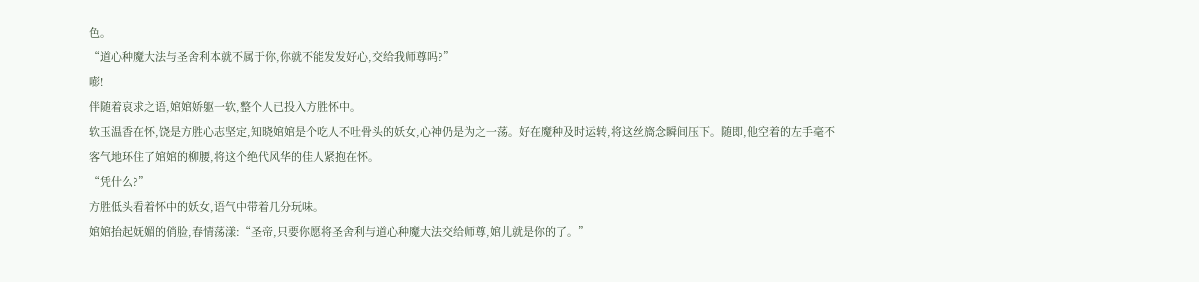色。
“道心种魔大法与圣舍利本就不属于你,你就不能发发好心,交给我师尊吗?”
嘭!
伴随着哀求之语,婠婠娇躯一软,整个人已投入方胜怀中。
软玉温香在怀,饶是方胜心志坚定,知晓婠婠是个吃人不吐骨头的妖女,心神仍是为之一荡。好在魔种及时运转,将这丝旖念瞬间压下。随即,他空着的左手毫不客气地环住了婠婠的柳腰,将这个绝代风华的佳人紧抱在怀。
“凭什么?”
方胜低头看着怀中的妖女,语气中带着几分玩味。
婠婠抬起妩媚的俏脸,春情荡漾:“圣帝,只要你愿将圣舍利与道心种魔大法交给师尊,婠儿就是你的了。”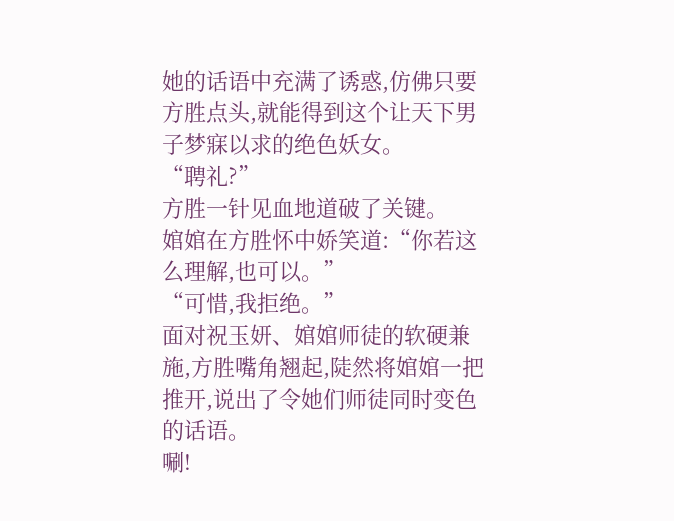她的话语中充满了诱惑,仿佛只要方胜点头,就能得到这个让天下男子梦寐以求的绝色妖女。
“聘礼?”
方胜一针见血地道破了关键。
婠婠在方胜怀中娇笑道:“你若这么理解,也可以。”
“可惜,我拒绝。”
面对祝玉妍、婠婠师徒的软硬兼施,方胜嘴角翘起,陡然将婠婠一把推开,说出了令她们师徒同时变色的话语。
唰!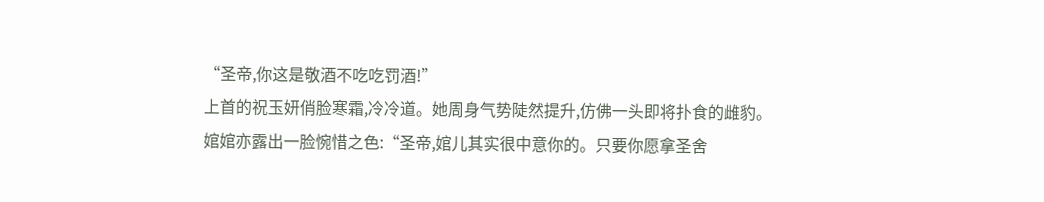“圣帝,你这是敬酒不吃吃罚酒!”
上首的祝玉妍俏脸寒霜,冷冷道。她周身气势陡然提升,仿佛一头即将扑食的雌豹。
婠婠亦露出一脸惋惜之色:“圣帝,婠儿其实很中意你的。只要你愿拿圣舍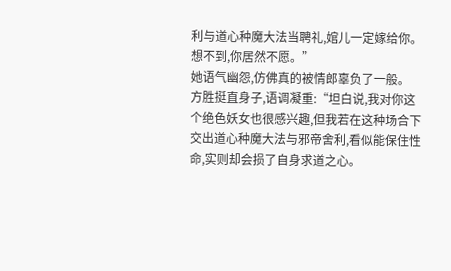利与道心种魔大法当聘礼,婠儿一定嫁给你。想不到,你居然不愿。”
她语气幽怨,仿佛真的被情郎辜负了一般。
方胜挺直身子,语调凝重:“坦白说,我对你这个绝色妖女也很感兴趣,但我若在这种场合下交出道心种魔大法与邪帝舍利,看似能保住性命,实则却会损了自身求道之心。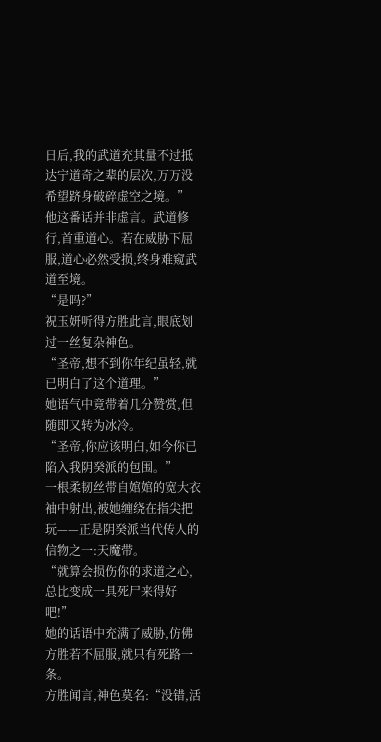日后,我的武道充其量不过抵达宁道奇之辈的层次,万万没希望跻身破碎虚空之境。”
他这番话并非虚言。武道修行,首重道心。若在威胁下屈服,道心必然受损,终身难窥武道至境。
“是吗?”
祝玉妍听得方胜此言,眼底划过一丝复杂神色。
“圣帝,想不到你年纪虽轻,就已明白了这个道理。”
她语气中竟带着几分赞赏,但随即又转为冰冷。
“圣帝,你应该明白,如今你已陷入我阴癸派的包围。”
一根柔韧丝带自婠婠的宽大衣袖中射出,被她缠绕在指尖把玩——正是阴癸派当代传人的信物之一:天魔带。
“就算会损伤你的求道之心,总比变成一具死尸来得好吧!”
她的话语中充满了威胁,仿佛方胜若不屈服,就只有死路一条。
方胜闻言,神色莫名:“没错,活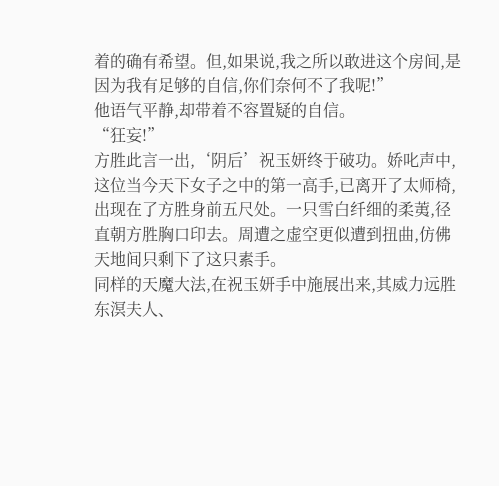着的确有希望。但,如果说,我之所以敢进这个房间,是因为我有足够的自信,你们奈何不了我呢!”
他语气平静,却带着不容置疑的自信。
“狂妄!”
方胜此言一出,‘阴后’祝玉妍终于破功。娇叱声中,这位当今天下女子之中的第一高手,已离开了太师椅,出现在了方胜身前五尺处。一只雪白纤细的柔荑,径直朝方胜胸口印去。周遭之虚空更似遭到扭曲,仿佛天地间只剩下了这只素手。
同样的天魔大法,在祝玉妍手中施展出来,其威力远胜东溟夫人、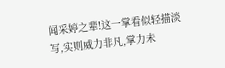闻采婷之辈!这一掌看似轻描淡写,实则威力非凡,掌力未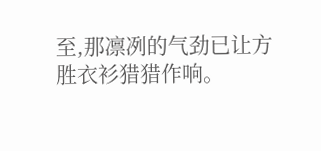至,那凛冽的气劲已让方胜衣衫猎猎作响。